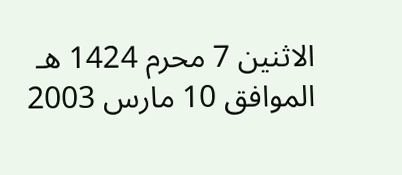الاثنين 7 محرم 1424 هـ الموافق 10 مارس 2003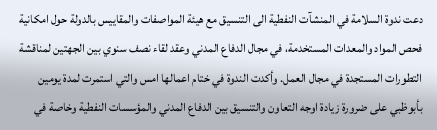دعت ندوة السلامة في المنشآت النفطية الى التنسيق مع هيئة المواصفات والمقاييس بالدولة حول امكانية فحص المواد والمعدات المستخدمة، في مجال الدفاع المدني وعقد لقاء نصف سنوي بين الجهتين لمناقشة التطورات المستجدة في مجال العمل. وأكدت الندوة في ختام اعمالها امس والتي استمرت لمدة يومين بأبوظبي على ضرورة زيادة اوجه التعاون والتنسيق بين الدفاع المدني والمؤسسات النفطية وخاصة في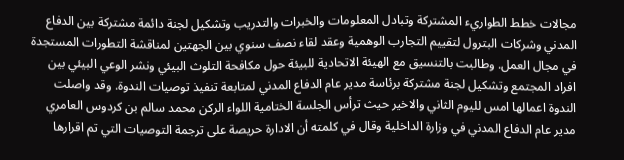مجالات خطط الطواريء المشتركة وتبادل المعلومات والخبرات والتدريب وتشكيل لجنة دائمة مشتركة بين الدفاع المدني وشركات البترول لتقييم التجارب الوهمية وعقد لقاء نصف سنوي بين الجهتين لمناقشة التطورات المستجدة في مجال العمل. وطالبت بالتنسيق مع الهيئة الاتحادية للبيئة حول مكافحة التلوث البيئي ونشر الوعي البيئي بين افراد المجتمع وتشكيل لجنة مشتركة برئاسة مدير عام الدفاع المدني لمتابعة تنفيذ توصيات الندوة. وقد واصلت الندوة اعمالها امس لليوم الثاني والاخير حيث ترأس الجلسة الختامية اللواء الركن محمد سالم بن كردوس العامري مدير عام الدفاع المدني في وزارة الداخلية وقال في كلمته أن الادارة حريصة على ترجمة التوصيات التي تم اقرارها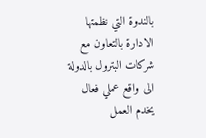بالندوة التي نظمتها الادارة بالتعاون مع شركات البترول بالدولة الى واقع عملي فعال يخدم العمل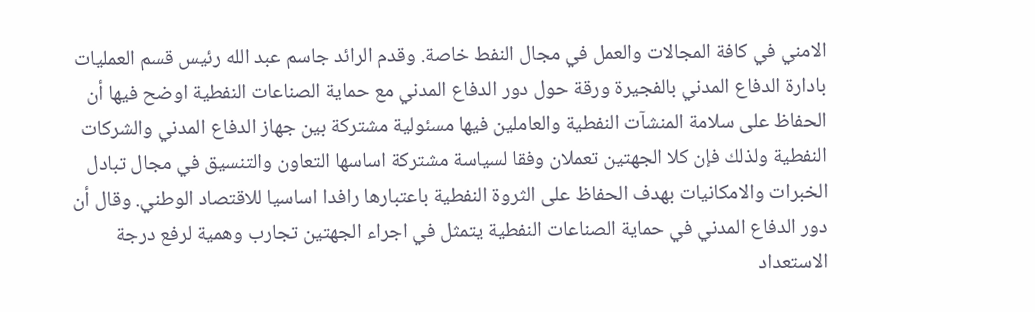الامني في كافة المجالات والعمل في مجال النفط خاصة. وقدم الرائد جاسم عبد الله رئيس قسم العمليات بادارة الدفاع المدني بالفجيرة ورقة حول دور الدفاع المدني مع حماية الصناعات النفطية اوضح فيها أن الحفاظ على سلامة المنشآت النفطية والعاملين فيها مسئولية مشتركة بين جهاز الدفاع المدني والشركات النفطية ولذلك فإن كلا الجهتين تعملان وفقا لسياسة مشتركة اساسها التعاون والتنسيق في مجال تبادل الخبرات والامكانيات بهدف الحفاظ على الثروة النفطية باعتبارها رافدا اساسيا للاقتصاد الوطني. وقال أن دور الدفاع المدني في حماية الصناعات النفطية يتمثل في اجراء الجهتين تجارب وهمية لرفع درجة الاستعداد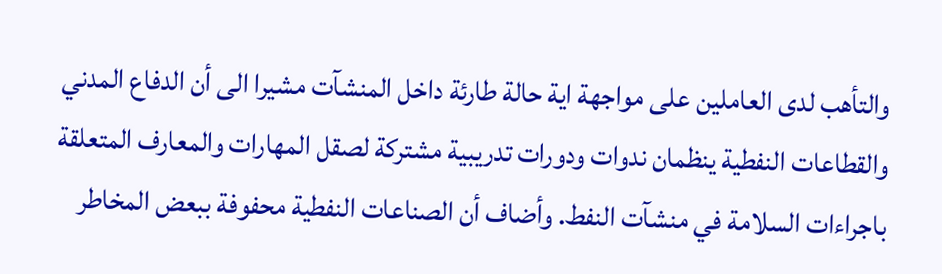والتأهب لدى العاملين على مواجهة اية حالة طارئة داخل المنشآت مشيرا الى أن الدفاع المدني والقطاعات النفطية ينظمان ندوات ودورات تدريبية مشتركة لصقل المهارات والمعارف المتعلقة باجراءات السلامة في منشآت النفط. وأضاف أن الصناعات النفطية محفوفة ببعض المخاطر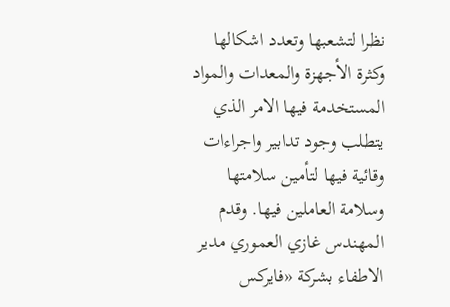نظرا لتشعبها وتعدد اشكالها وكثرة الأجهزة والمعدات والمواد المستخدمة فيها الامر الذي يتطلب وجود تدابير واجراءات وقائية فيها لتأمين سلامتها وسلامة العاملين فيها. وقدم المهندس غازي العموري مدير الاطفاء بشركة «فايركس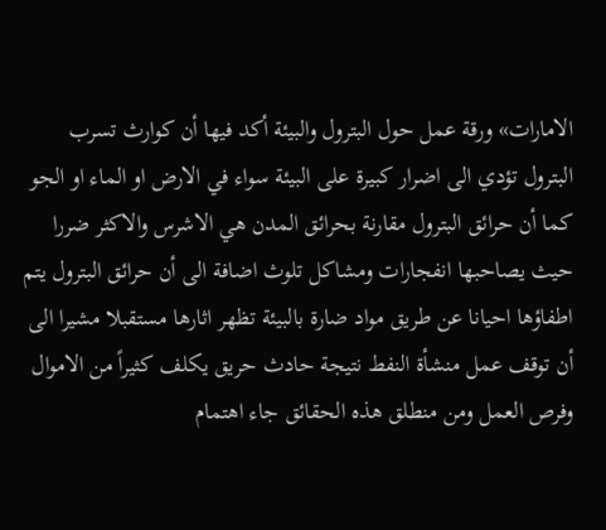الامارات» ورقة عمل حول البترول والبيئة أكد فيها أن كوارث تسرب البترول تؤدي الى اضرار كبيرة على البيئة سواء في الارض او الماء او الجو كما أن حرائق البترول مقارنة بحرائق المدن هي الاشرس والاكثر ضررا حيث يصاحبها انفجارات ومشاكل تلوث اضافة الى أن حرائق البترول يتم اطفاؤها احيانا عن طريق مواد ضارة بالبيئة تظهر اثارها مستقبلا مشيرا الى أن توقف عمل منشأة النفط نتيجة حادث حريق يكلف كثيراً من الاموال وفرص العمل ومن منطلق هذه الحقائق جاء اهتمام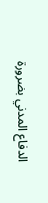الدفاع المدني بضرورة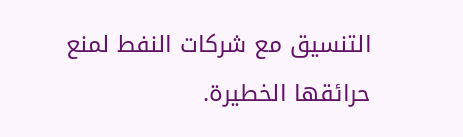التنسيق مع شركات النفط لمنع حرائقها الخطيرة.